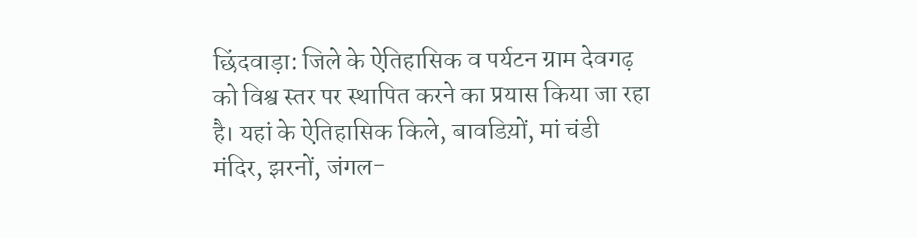छिंदवाड़ा: जिले के ऐतिहासिक व पर्यटन ग्राम देवगढ़ को विश्व स्तर पर स्थापित करने का प्रयास किया जा रहा है। यहां के ऐतिहासिक किले, बावडिय़ों, मां चंडी मंदिर, झरनों, जंगल-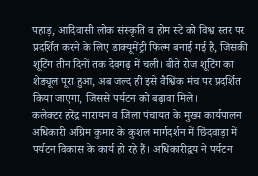पहाड़, आदिवासी लोक संस्कृति व होम स्टे को विश्व स्तर पर प्रदर्शित करने के लिए डाक्यूमेंट्री फिल्म बनाई गई है, जिसकी शूटिंग तीन दिनों तक देवगढ़ में चली। बीते रोज शूटिंग का शेड्यूल पूरा हुआ, अब जल्द ही इसे वैश्विक मंच पर प्रदर्शित किया जाएगा, जिससे पर्यटन को बढ़ावा मिले।
कलेक्टर हरेंद्र नारायन व जिला पंचायत के मुख्य कार्यपालन अधिकारी अग्रिम कुमार के कुशल मार्गदर्शन में छिंदवाड़ा में पर्यटन विकास के कार्य हो रहे हैं। अधिकारीद्वय ने पर्यटन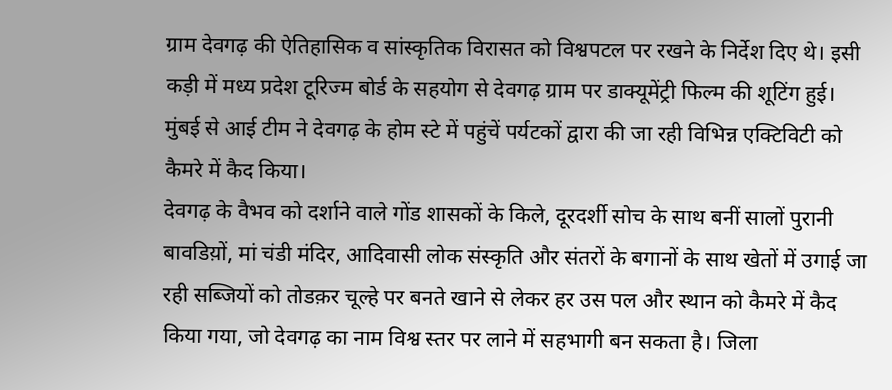ग्राम देवगढ़ की ऐतिहासिक व सांस्कृतिक विरासत को विश्वपटल पर रखने के निर्देश दिए थे। इसी कड़ी में मध्य प्रदेश टूरिज्म बोर्ड के सहयोग से देवगढ़ ग्राम पर डाक्यूमेंट्री फिल्म की शूटिंग हुई। मुंबई से आई टीम ने देवगढ़ के होम स्टे में पहुंचें पर्यटकों द्वारा की जा रही विभिन्न एक्टिविटी को कैमरे में कैद किया।
देवगढ़ के वैभव को दर्शाने वाले गोंड शासकों के किले, दूरदर्शी सोच के साथ बनीं सालों पुरानी बावडिय़ों, मां चंडी मंदिर, आदिवासी लोक संस्कृति और संतरों के बगानों के साथ खेतों में उगाई जा रही सब्जियों को तोडक़र चूल्हे पर बनते खाने से लेकर हर उस पल और स्थान को कैमरे में कैद किया गया, जो देवगढ़ का नाम विश्व स्तर पर लाने में सहभागी बन सकता है। जिला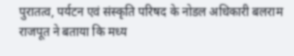पुरातत्व, पर्यटन एवं संस्कृति परिषद के नोडल अधिकारी बलराम राजपूत ने बताया कि मध्य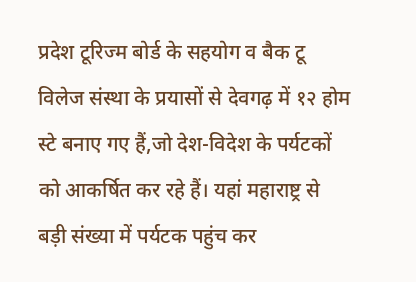प्रदेश टूरिज्म बोर्ड के सहयोग व बैक टू विलेज संस्था के प्रयासों से देवगढ़ में १२ होम स्टे बनाए गए हैं,जो देश-विदेश के पर्यटकों को आकर्षित कर रहे हैं। यहां महाराष्ट्र से बड़ी संख्या में पर्यटक पहुंच कर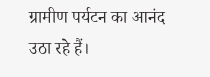ग्रामीण पर्यटन का आनंद उठा रहे हैं।